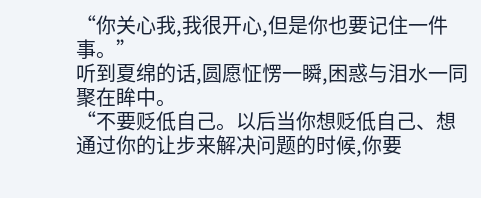“你关心我,我很开心,但是你也要记住一件事。”
听到夏绵的话,圆愿怔愣一瞬,困惑与泪水一同聚在眸中。
“不要贬低自己。以后当你想贬低自己、想通过你的让步来解决问题的时候,你要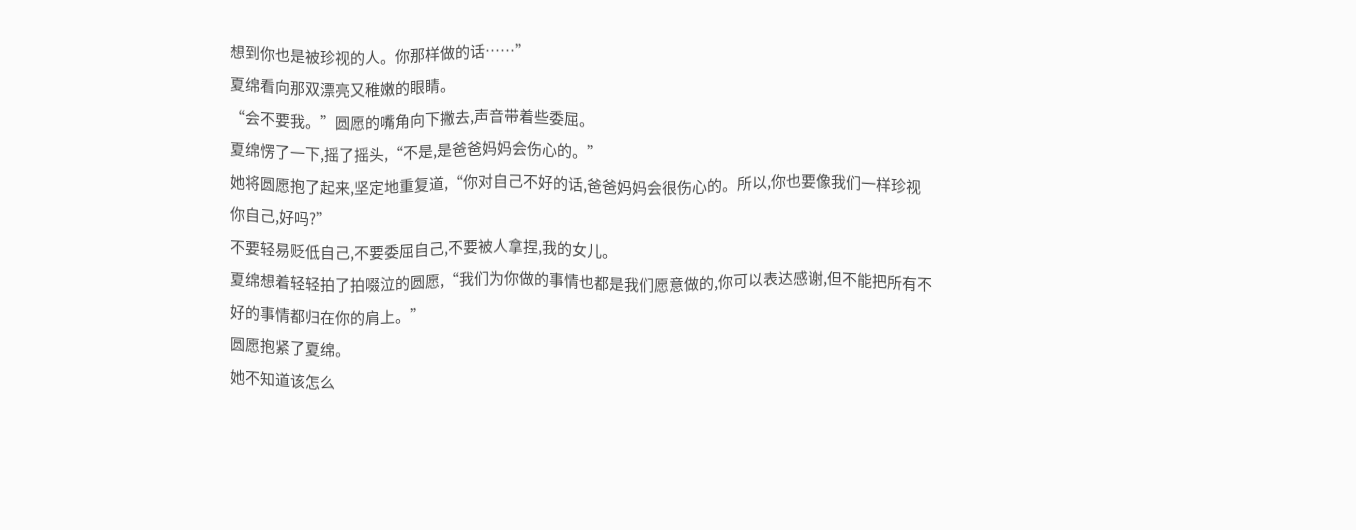想到你也是被珍视的人。你那样做的话……”
夏绵看向那双漂亮又稚嫩的眼睛。
“会不要我。”圆愿的嘴角向下撇去,声音带着些委屈。
夏绵愣了一下,摇了摇头,“不是,是爸爸妈妈会伤心的。”
她将圆愿抱了起来,坚定地重复道,“你对自己不好的话,爸爸妈妈会很伤心的。所以,你也要像我们一样珍视你自己,好吗?”
不要轻易贬低自己,不要委屈自己,不要被人拿捏,我的女儿。
夏绵想着轻轻拍了拍啜泣的圆愿,“我们为你做的事情也都是我们愿意做的,你可以表达感谢,但不能把所有不好的事情都归在你的肩上。”
圆愿抱紧了夏绵。
她不知道该怎么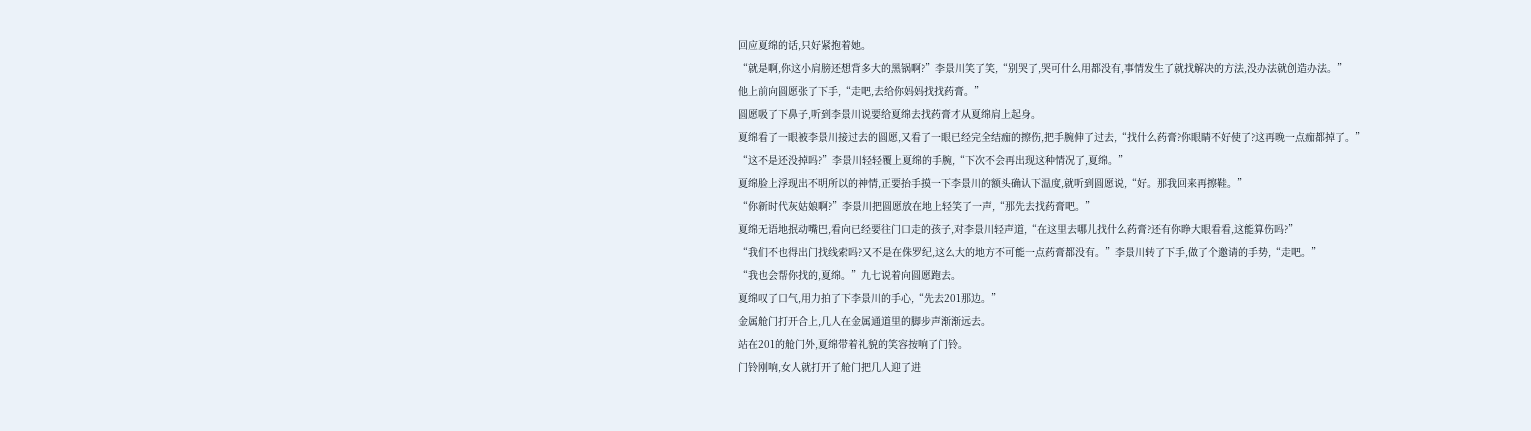回应夏绵的话,只好紧抱着她。
“就是啊,你这小肩膀还想背多大的黑锅啊?”李景川笑了笑,“别哭了,哭可什么用都没有,事情发生了就找解决的方法,没办法就创造办法。”
他上前向圆愿张了下手,“走吧,去给你妈妈找找药膏。”
圆愿吸了下鼻子,听到李景川说要给夏绵去找药膏才从夏绵肩上起身。
夏绵看了一眼被李景川接过去的圆愿,又看了一眼已经完全结痂的擦伤,把手腕伸了过去,“找什么药膏?你眼睛不好使了?这再晚一点痂都掉了。”
“这不是还没掉吗?”李景川轻轻覆上夏绵的手腕,“下次不会再出现这种情况了,夏绵。”
夏绵脸上浮现出不明所以的神情,正要抬手摸一下李景川的额头确认下温度,就听到圆愿说,“好。那我回来再擦鞋。”
“你新时代灰姑娘啊?”李景川把圆愿放在地上轻笑了一声,“那先去找药膏吧。”
夏绵无语地抿动嘴巴,看向已经要往门口走的孩子,对李景川轻声道,“在这里去哪儿找什么药膏?还有你睁大眼看看,这能算伤吗?”
“我们不也得出门找线索吗?又不是在侏罗纪,这么大的地方不可能一点药膏都没有。”李景川转了下手,做了个邀请的手势,“走吧。”
“我也会帮你找的,夏绵。”九七说着向圆愿跑去。
夏绵叹了口气,用力拍了下李景川的手心,“先去201那边。”
金属舱门打开合上,几人在金属通道里的脚步声渐渐远去。
站在201的舱门外,夏绵带着礼貌的笑容按响了门铃。
门铃刚响,女人就打开了舱门把几人迎了进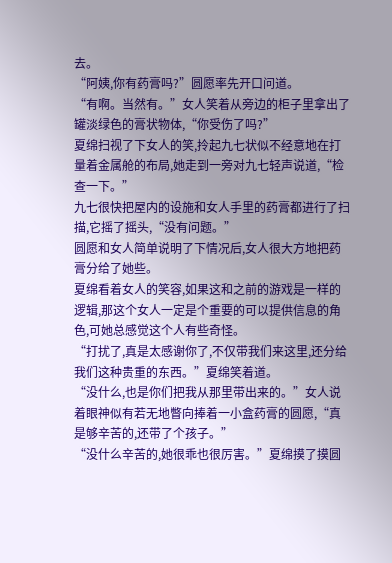去。
“阿姨,你有药膏吗?”圆愿率先开口问道。
“有啊。当然有。”女人笑着从旁边的柜子里拿出了罐淡绿色的膏状物体,“你受伤了吗?”
夏绵扫视了下女人的笑,拎起九七状似不经意地在打量着金属舱的布局,她走到一旁对九七轻声说道,“检查一下。”
九七很快把屋内的设施和女人手里的药膏都进行了扫描,它摇了摇头,“没有问题。”
圆愿和女人简单说明了下情况后,女人很大方地把药膏分给了她些。
夏绵看着女人的笑容,如果这和之前的游戏是一样的逻辑,那这个女人一定是个重要的可以提供信息的角色,可她总感觉这个人有些奇怪。
“打扰了,真是太感谢你了,不仅带我们来这里,还分给我们这种贵重的东西。”夏绵笑着道。
“没什么,也是你们把我从那里带出来的。”女人说着眼神似有若无地瞥向捧着一小盒药膏的圆愿,“真是够辛苦的,还带了个孩子。”
“没什么辛苦的,她很乖也很厉害。”夏绵摸了摸圆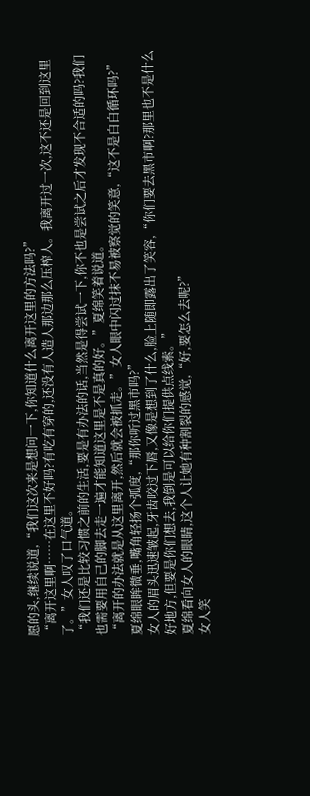愿的头,继续说道,“我们这次来是想问一下,你知道什么离开这里的方法吗?”
“离开这里啊……在这里不好吗?有吃有穿的,还没有人造人那边那么压榨人。我离开过一次,这不还是回到这里了。”女人叹了口气道。
“我们还是比较习惯之前的生活,要是有办法的话,当然是得尝试一下,你不也是尝试之后才发现不合适的吗?我们也需要用自己的脚去走一遍才能知道这里是不是真的好。”夏绵笑着说道。
“离开的办法就是从这里离开,然后就会被抓走。”女人眼中闪过抹不易被察觉的笑意,“这不是白白循环吗?”
夏绵眼眸微垂,嘴角轻扬个弧度,“那你听过黑市吗?”
女人的眉头迅速皱起,牙齿咬过下唇,又像是想到了什么,脸上随即露出了笑容,“你们要去黑市啊?那里也不是什么好地方,但要是你们想去,我倒是可以给你们提供点线索。”
夏绵看向女人的眼睛,这个人让她有种割裂的感觉,“好,要怎么去呢?”
女人笑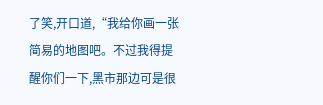了笑,开口道,“我给你画一张简易的地图吧。不过我得提醒你们一下,黑市那边可是很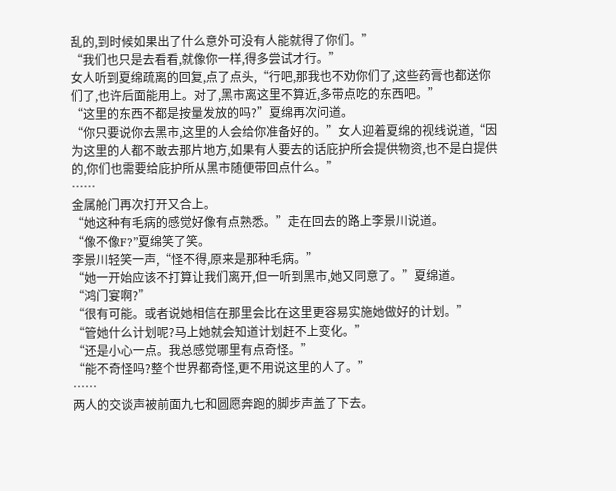乱的,到时候如果出了什么意外可没有人能就得了你们。”
“我们也只是去看看,就像你一样,得多尝试才行。”
女人听到夏绵疏离的回复,点了点头,“行吧,那我也不劝你们了,这些药膏也都送你们了,也许后面能用上。对了,黑市离这里不算近,多带点吃的东西吧。”
“这里的东西不都是按量发放的吗?”夏绵再次问道。
“你只要说你去黑市,这里的人会给你准备好的。”女人迎着夏绵的视线说道,“因为这里的人都不敢去那片地方,如果有人要去的话庇护所会提供物资,也不是白提供的,你们也需要给庇护所从黑市随便带回点什么。”
……
金属舱门再次打开又合上。
“她这种有毛病的感觉好像有点熟悉。”走在回去的路上李景川说道。
“像不像F?”夏绵笑了笑。
李景川轻笑一声,“怪不得,原来是那种毛病。”
“她一开始应该不打算让我们离开,但一听到黑市,她又同意了。”夏绵道。
“鸿门宴啊?”
“很有可能。或者说她相信在那里会比在这里更容易实施她做好的计划。”
“管她什么计划呢?马上她就会知道计划赶不上变化。”
“还是小心一点。我总感觉哪里有点奇怪。”
“能不奇怪吗?整个世界都奇怪,更不用说这里的人了。”
……
两人的交谈声被前面九七和圆愿奔跑的脚步声盖了下去。